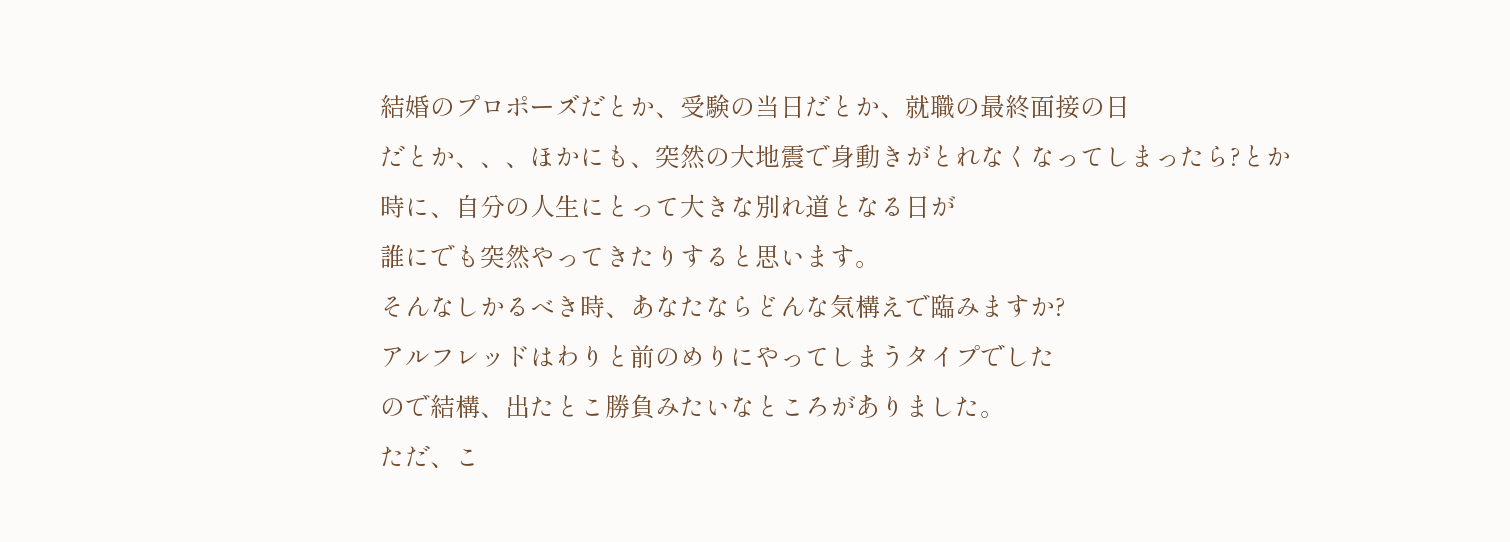結婚のプロポーズだとか、受験の当日だとか、就職の最終面接の日
だとか、、、ほかにも、突然の大地震で身動きがとれなくなってしまったら?とか
時に、自分の人生にとって大きな別れ道となる日が
誰にでも突然やってきたりすると思います。
そんなしかるべき時、あなたならどんな気構えで臨みますか?
アルフレッドはわりと前のめりにやってしまうタイプでした
ので結構、出たとこ勝負みたいなところがありました。
ただ、こ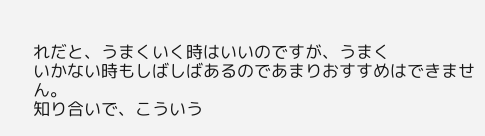れだと、うまくいく時はいいのですが、うまく
いかない時もしばしばあるのであまりおすすめはできません。
知り合いで、こういう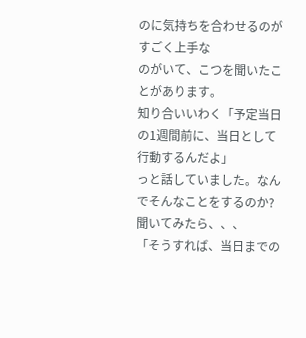のに気持ちを合わせるのがすごく上手な
のがいて、こつを聞いたことがあります。
知り合いいわく「予定当日の1週間前に、当日として行動するんだよ」
っと話していました。なんでそんなことをするのか?聞いてみたら、、、
「そうすれば、当日までの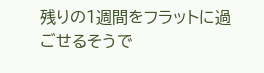残りの1週間をフラットに過ごせるそうで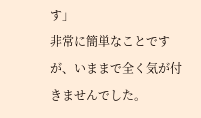す」
非常に簡単なことですが、いままで全く気が付きませんでした。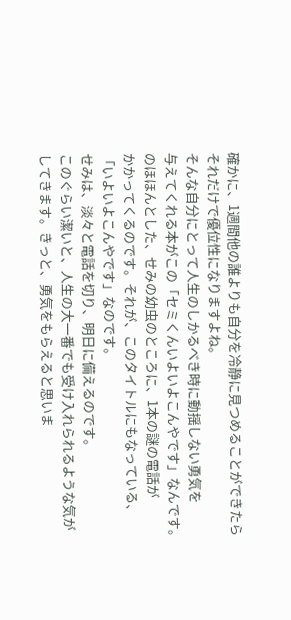確かに、1週間他の誰よりも自分を冷静に見つめることができたら
それだけで優位性になりますよね。
そんな自分にとって人生のしかるべき時に動揺しない勇気を
与えてくれる本がこの「セミくんいよいよこんやです」なんです。
のほほんとした、せみの幼虫のところに、1本の謎の電話が
かかってくるのです。それが、このタイトルにもなっている、
「いよいよこんやです」なのです。
せみは、淡々と電話を切り、明日に備えるのです。
このぐらい潔いと、人生の大一番でも受け入れられるような気が
してきます。きっと、勇気をもらえると思いま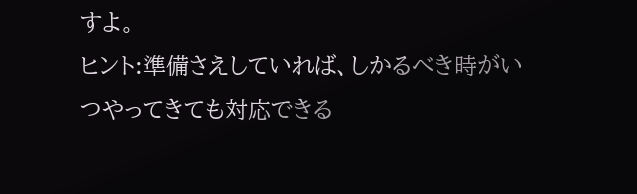すよ。
ヒント:準備さえしていれば、しかるべき時がいつやってきても対応できる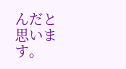んだと
思います。